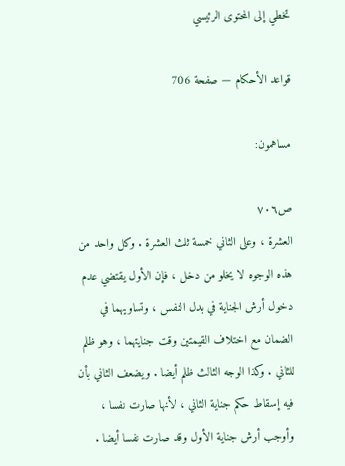تخطي إلى المحتوى الرئيسي

قواعد الأحكام — صفحة 706

مساهمون:

ص٧٠٦
العشرة ، وعلى الثاني خمسة ثلث العشرة . وكل واحد من هذه الوجوه لا يخلو من دخل ، فإن الأول يقتضي عدم دخول أرش الجناية في بدل النفس ، وتساويهما في الضمان مع اختلاف القيمتين وقت جنايتهما ، وهو ظلم للثاني . وكذا الوجه الثالث ظلم أيضا . ويضعف الثاني بأن فيه إسقاط حكم جناية الثاني ، لأنها صارت نفسا ، وأوجب أرش جناية الأول وقد صارت نفسا أيضا .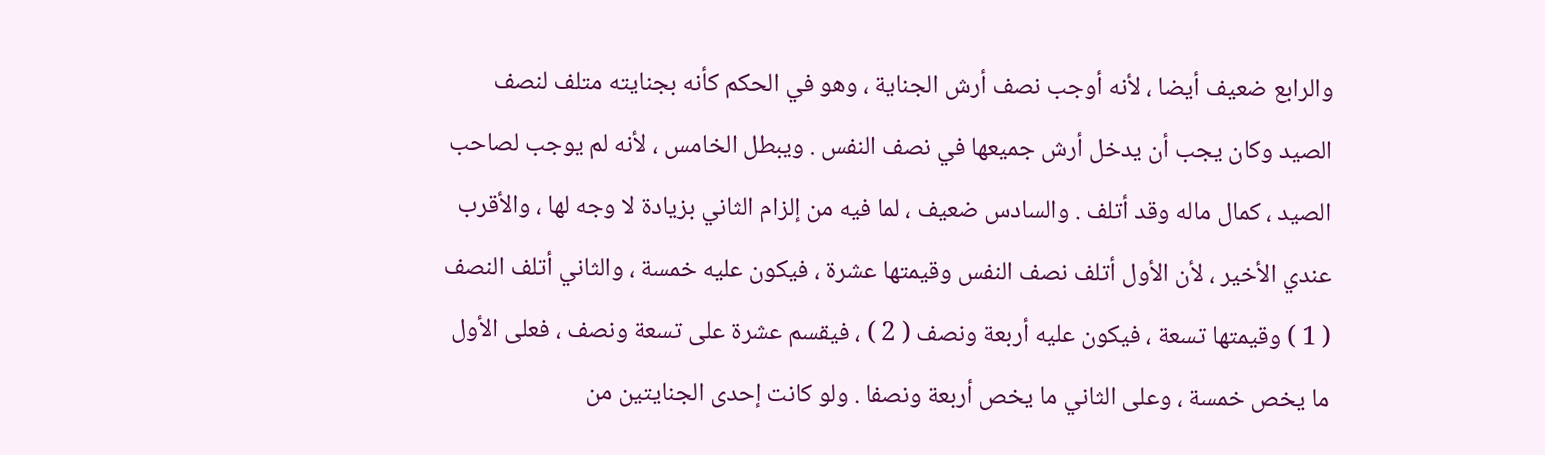والرابع ضعيف أيضا ، لأنه أوجب نصف أرش الجناية ، وهو في الحكم كأنه بجنايته متلف لنصف الصيد وكان يجب أن يدخل أرش جميعها في نصف النفس . ويبطل الخامس ، لأنه لم يوجب لصاحب الصيد ، كمال ماله وقد أتلف . والسادس ضعيف ، لما فيه من إلزام الثاني بزيادة لا وجه لها ، والأقرب عندي الأخير ، لأن الأول أتلف نصف النفس وقيمتها عشرة ، فيكون عليه خمسة ، والثاني أتلف النصف ( 1 ) وقيمتها تسعة ، فيكون عليه أربعة ونصف ( 2 ) ، فيقسم عشرة على تسعة ونصف ، فعلى الأول ما يخص خمسة ، وعلى الثاني ما يخص أربعة ونصفا . ولو كانت إحدى الجنايتين من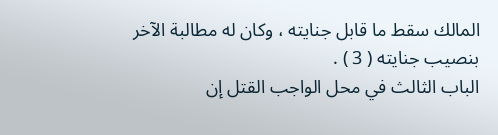المالك سقط ما قابل جنايته ، وكان له مطالبة الآخر بنصيب جنايته ( 3 ) .
الباب الثالث في محل الواجب القتل إن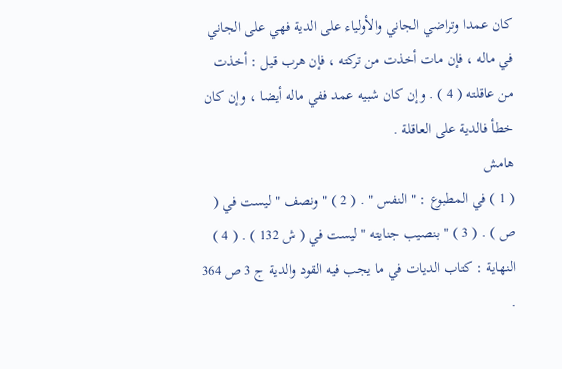كان عمدا وتراضي الجاني والأولياء على الدية فهي على الجاني في ماله ، فإن مات أخذت من تركته ، فإن هرب قيل : أخذت من عاقلته ( 4 ) . وإن كان شبيه عمد ففي ماله أيضا ، وإن كان خطأ فالدية على العاقلة .
هامش
( 1 ) في المطبوع : " النفس " . ( 2 ) " ونصف " ليست في ( ص ) . ( 3 ) " بنصيب جنايته " ليست في ( ش 132 ) . ( 4 ) النهاية : كتاب الديات في ما يجب فيه القود والدية ج 3 ص 364 .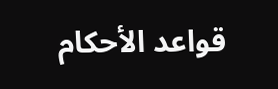قواعد الأحكام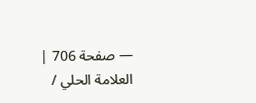— صفحة 706 | العلامة الحلي /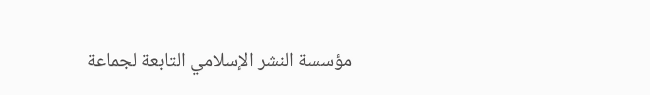مؤسسة النشر الإسلامي التابعة لجماعة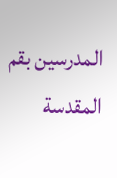المدرسين بقم المقدسة